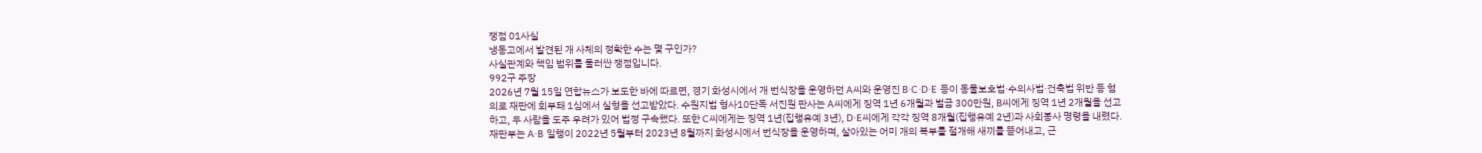쟁점 01사실
냉동고에서 발견된 개 사체의 정확한 수는 몇 구인가?
사실관계와 책임 범위를 둘러싼 쟁점입니다.
992구 주장
2026년 7월 15일 연합뉴스가 보도한 바에 따르면, 경기 화성시에서 개 번식장을 운영하던 A씨와 운영진 B·C·D·E 등이 동물보호법·수의사법·건축법 위반 등 혐의로 재판에 회부돼 1심에서 실형을 선고받았다. 수원지법 형사10단독 서진원 판사는 A씨에게 징역 1년 6개월과 벌금 300만원, B씨에게 징역 1년 2개월을 선고하고, 두 사람을 도주 우려가 있어 법정 구속했다. 또한 C씨에게는 징역 1년(집행유예 3년), D·E씨에게 각각 징역 8개월(집행유예 2년)과 사회봉사 명령을 내렸다. 재판부는 A·B 일행이 2022년 5월부터 2023년 8월까지 화성시에서 번식장을 운영하며, 살아있는 어미 개의 복부를 절개해 새끼를 뜯어내고, 근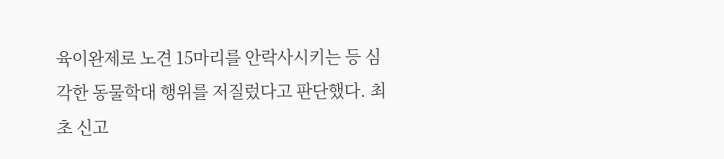육이완제로 노견 15마리를 안락사시키는 등 심각한 동물학대 행위를 저질렀다고 판단했다. 최초 신고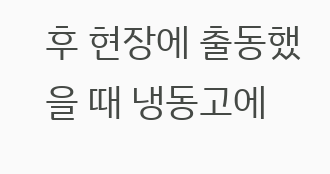후 현장에 출동했을 때 냉동고에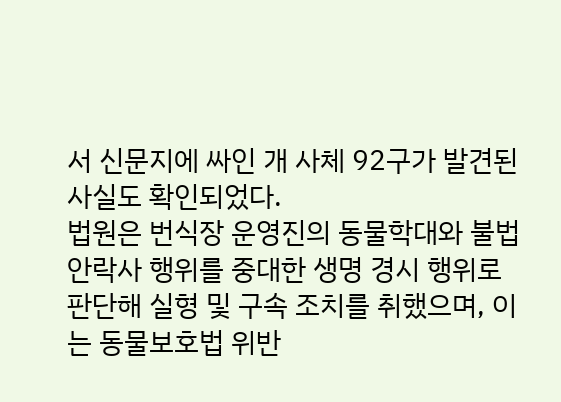서 신문지에 싸인 개 사체 92구가 발견된 사실도 확인되었다.
법원은 번식장 운영진의 동물학대와 불법 안락사 행위를 중대한 생명 경시 행위로 판단해 실형 및 구속 조치를 취했으며, 이는 동물보호법 위반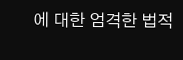에 대한 엄격한 법적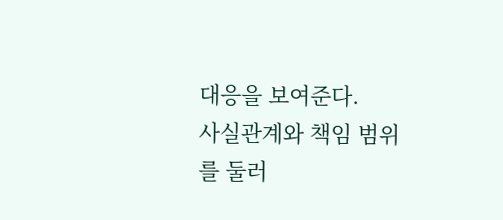대응을 보여준다.
사실관계와 책임 범위를 둘러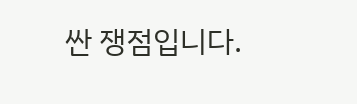싼 쟁점입니다.